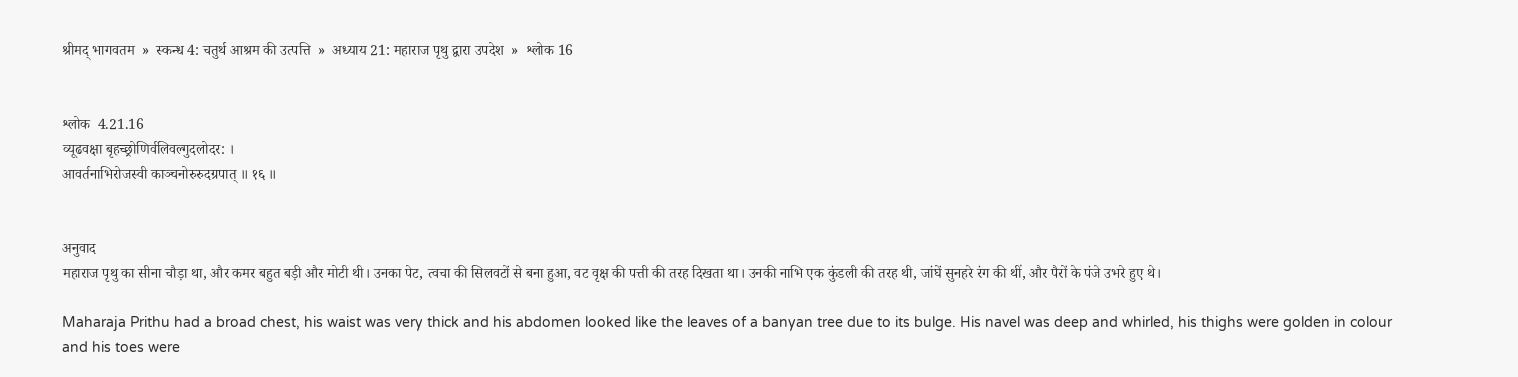श्रीमद् भागवतम  »  स्कन्ध 4: चतुर्थ आश्रम की उत्पत्ति  »  अध्याय 21: महाराज पृथु द्वारा उपदेश  »  श्लोक 16


श्लोक  4.21.16
व्यूढवक्षा बृहच्छ्रोणिर्वलिवल्गुदलोदर: ।
आवर्तनाभिरोजस्वी काञ्चनोरुरुदग्रपात् ॥ १६ ॥


अनुवाद
महाराज पृथु का सीना चौड़ा था, और कमर बहुत बड़ी और मोटी थी। उनका पेट, त्वचा की सिलवटों से बना हुआ, वट वृक्ष की पत्ती की तरह दिखता था। उनकी नाभि एक कुंडली की तरह थी, जांघें सुनहरे रंग की थीं, और पैरों के पंजे उभरे हुए थे।

Maharaja Prithu had a broad chest, his waist was very thick and his abdomen looked like the leaves of a banyan tree due to its bulge. His navel was deep and whirled, his thighs were golden in colour and his toes were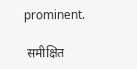prominent.

 समीक्षित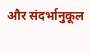और संदर्भानुकूल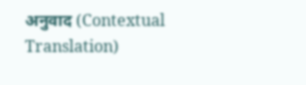अनुवाद (Contextual Translation)